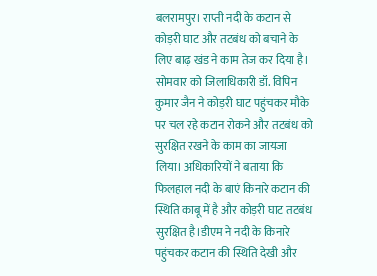बलरामपुर। राप्ती नदी के कटान से कोड़री घाट और तटबंध को बचाने के लिए बाढ़ खंड ने काम तेज कर दिया है। सोमवार को जिलाधिकारी डॉ. विपिन कुमार जैन ने कोड़री घाट पहुंचकर मौके पर चल रहे कटान रोकने और तटबंध को सुरक्षित रखने के काम का जायजा लिया। अधिकारियों ने बताया कि फिलहाल नदी के बाएं किनारे कटान की स्थिति काबू में है और कोड़री घाट तटबंध सुरक्षित है।डीएम ने नदी के किनारे पहुंचकर कटान की स्थिति देखी और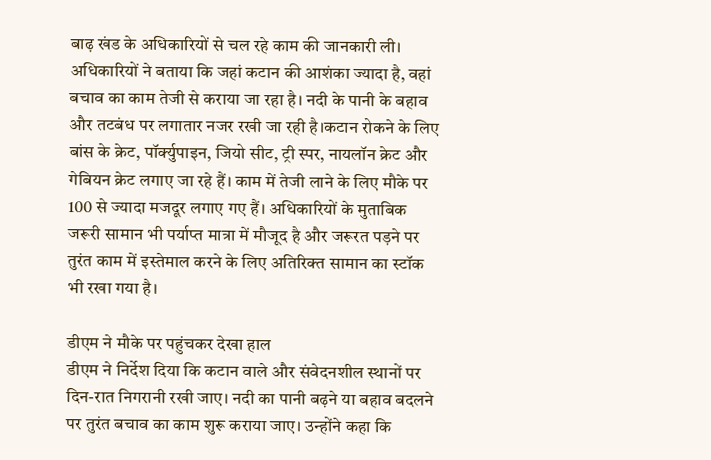बाढ़ खंड के अधिकारियों से चल रहे काम की जानकारी ली। अधिकारियों ने बताया कि जहां कटान की आशंका ज्यादा है, वहां बचाव का काम तेजी से कराया जा रहा है। नदी के पानी के बहाव और तटबंध पर लगातार नजर रखी जा रही है।कटान रोकने के लिए बांस के क्रेट, पॉर्क्युपाइन, जियो सीट, ट्री स्पर, नायलॉन क्रेट और गेबियन क्रेट लगाए जा रहे हैं। काम में तेजी लाने के लिए मौके पर 100 से ज्यादा मजदूर लगाए गए हैं। अधिकारियों के मुताबिक जरूरी सामान भी पर्याप्त मात्रा में मौजूद है और जरूरत पड़ने पर तुरंत काम में इस्तेमाल करने के लिए अतिरिक्त सामान का स्टॉक भी रखा गया है।

डीएम ने मौके पर पहुंचकर देखा हाल
डीएम ने निर्देश दिया कि कटान वाले और संवेदनशील स्थानों पर दिन-रात निगरानी रखी जाए। नदी का पानी बढ़ने या बहाव बदलने पर तुरंत बचाव का काम शुरू कराया जाए। उन्होंने कहा कि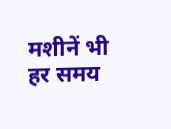मशीनें भी हर समय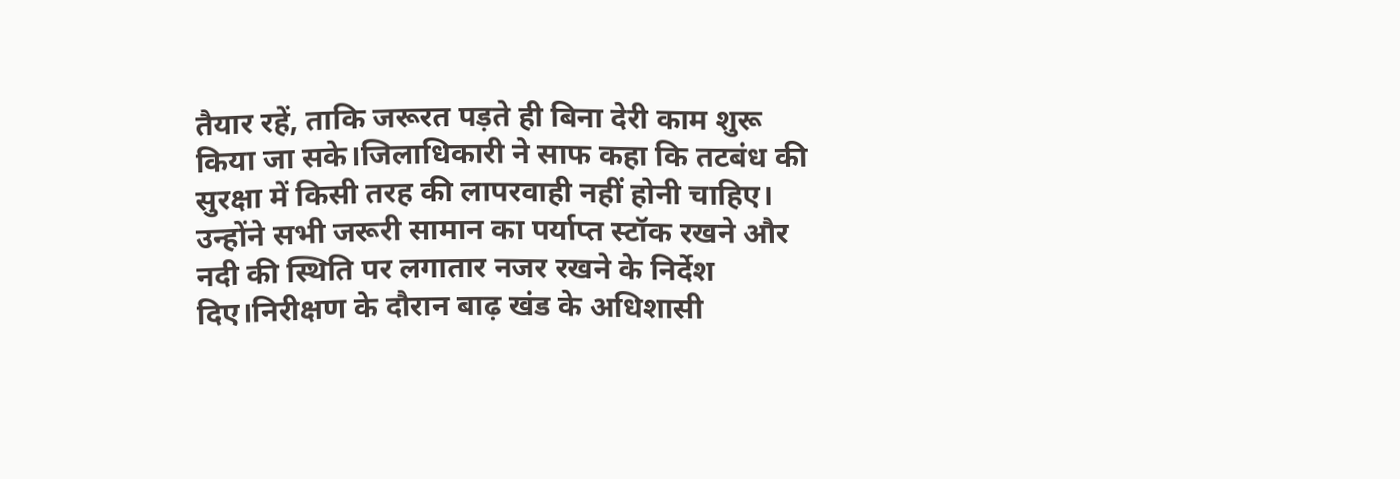तैयार रहें, ताकि जरूरत पड़ते ही बिना देरी काम शुरू किया जा सके।जिलाधिकारी ने साफ कहा कि तटबंध की सुरक्षा में किसी तरह की लापरवाही नहीं होनी चाहिए। उन्होंने सभी जरूरी सामान का पर्याप्त स्टॉक रखने और नदी की स्थिति पर लगातार नजर रखने के निर्देश दिए।निरीक्षण के दौरान बाढ़ खंड के अधिशासी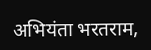अभियंता भरतराम,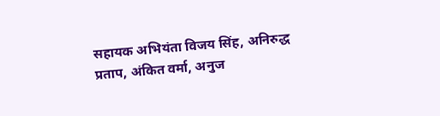सहायक अभियंता विजय सिंह, अनिरुद्ध प्रताप, अंकित वर्मा, अनुज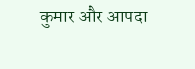कुमार और आपदा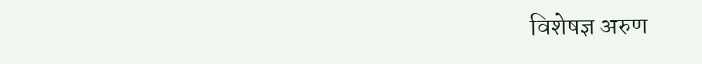विशेषज्ञ अरुण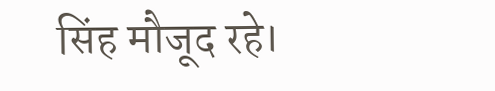सिंह मौजूद रहे।